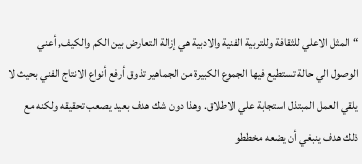“المثل الاعلي للثقافة وللتربية الفنية والادبية هي إزالة التعارض بين الكم والكيف, أعني الوصول الي حالة تستطيع فيها الجموع الكبيرة من الجماهير تذوق أرفع أنواع الانتاج الفني بحيث لا يلقي العمل المبتذل استجابة علي الاطلاق. وهذا دون شك هدف بعيد يصعب تحقيقه ولكنه مع ذلك هدف ينبغي أن يضعه مخططو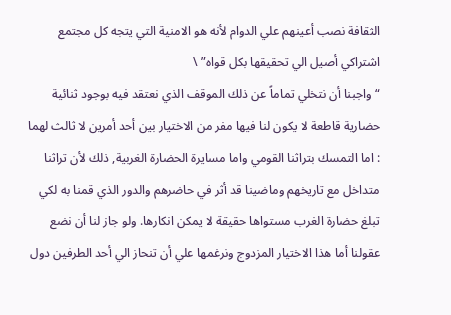الثقافة نصب أعينهم علي الدوام لأنه هو الامنية التي يتجه كل مجتمع اشتراكي أصيل الي تحقيقها بكل قواه” \
“واجبنا أن نتخلي تماماً عن ذلك الموقف الذي نعتقد فيه بوجود ثنائية حضارية قاطعة لا يكون لنا فيها مفر من الاختيار بين أحد أمرين لا ثالث لهما : اما التمسك بتراثنا القومي واما مسايرة الحضارة الغربية, ذلك لأن تراثنا متداخل مع تاريخهم وماضينا قد أثر في حاضرهم والدور الذي قمنا به لكي تبلغ حضارة الغرب مستواها حقيقة لا يمكن انكارها. ولو جاز لنا أن نضع عقولنا أما هذا الاختيار المزدوج ونرغمها علي أن تنحاز الي أحد الطرفين دول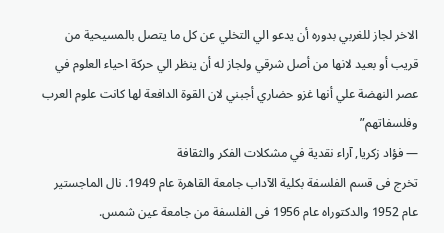الاخر لجاز للغربي بدوره أن يدعو الي التخلي عن كل ما يتصل بالمسيحية من قريب أو بعيد لانها من أصل شرقي ولجاز له أن ينظر الي حركة احياء العلوم في عصر النهضة علي أنها غزو حضاري أجبني لان القوة الدافعة لها كانت علوم العرب وفلسفاتهم”
― فؤاد زكريا, آراء نقدية في مشكلات الفكر والثقافة
تخرج فى قسم الفلسفة بكلية الآداب جامعة القاهرة عام 1949. نال الماجستير عام 1952 والدكتوراه عام 1956 فى الفلسفة من جامعة عين شمس.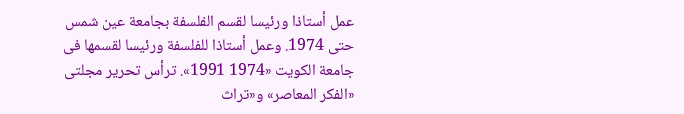عمل أستاذا ورئيسا لقسم الفلسفة بجامعة عين شمس حتى 1974. وعمل أستاذا للفلسفة ورئيسا لقسمها فى جامعة الكويت «1974 1991». ترأس تحرير مجلتى «الفكر المعاصر» و«تراث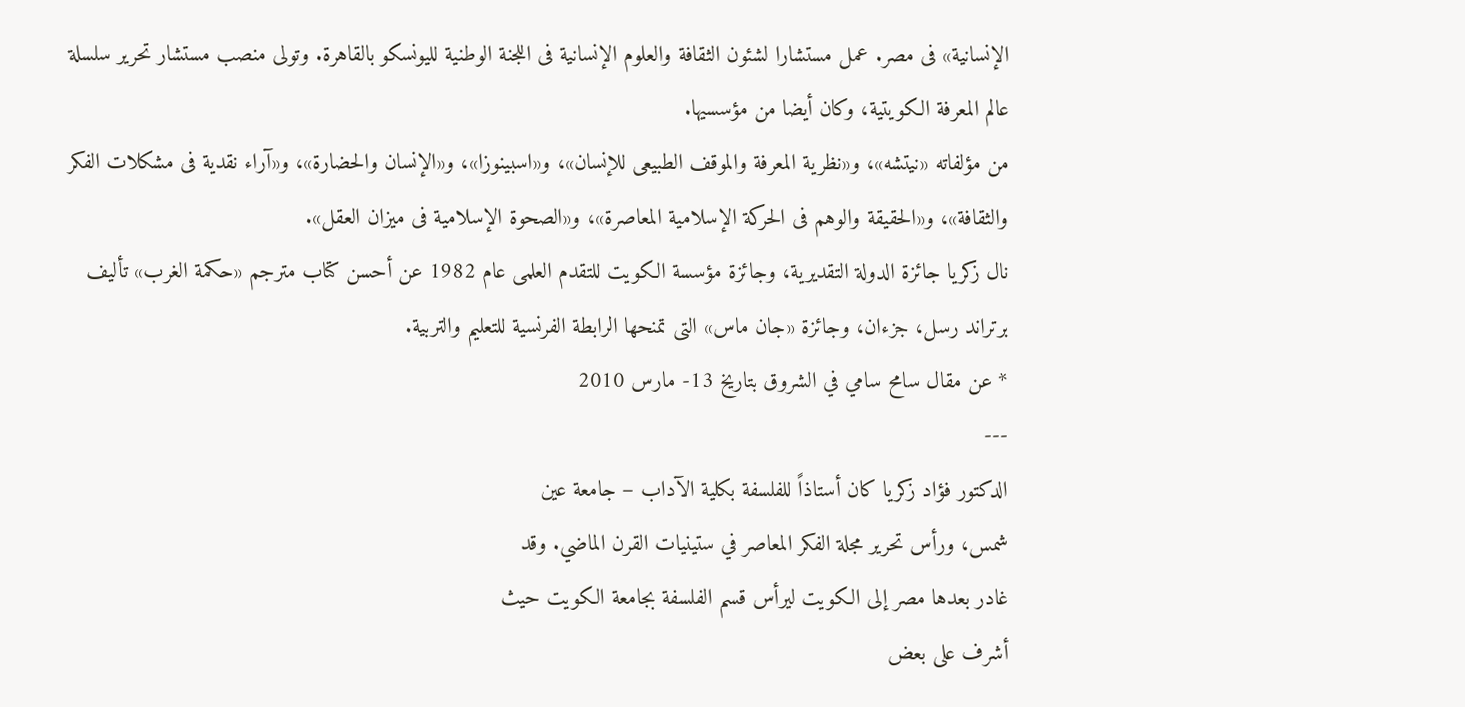الإنسانية» فى مصر. عمل مستشارا لشئون الثقافة والعلوم الإنسانية فى اللجنة الوطنية لليونسكو بالقاهرة. وتولى منصب مستشار تحرير سلسلة عالم المعرفة الكويتية، وكان أيضا من مؤسسيها.
من مؤلفاته «نيتشه»، و«نظرية المعرفة والموقف الطبيعى للإنسان»، و«اسبينوزا»، و«الإنسان والحضارة»، و«آراء نقدية فى مشكلات الفكر والثقافة»، و«الحقيقة والوهم فى الحركة الإسلامية المعاصرة»، و«الصحوة الإسلامية فى ميزان العقل».
نال زكريا جائزة الدولة التقديرية، وجائزة مؤسسة الكويت للتقدم العلمى عام 1982 عن أحسن كتاب مترجم «حكمة الغرب» تأليف برتراند رسل، جزءان، وجائزة «جان ماس» التى تمنحها الرابطة الفرنسية للتعليم والتربية.
* عن مقال سامح سامي في الشروق بتاريخ 13- مارس 2010
---
الدكتور فؤاد زكريا كان أستاذاً للفلسفة بكلية الآداب – جامعة عين
شمس، ورأس تحرير مجلة الفكر المعاصر في ستينيات القرن الماضي. وقد
غادر بعدها مصر إلى الكويت ليرأس قسم الفلسفة بجامعة الكويت حيث
أشرف على بعض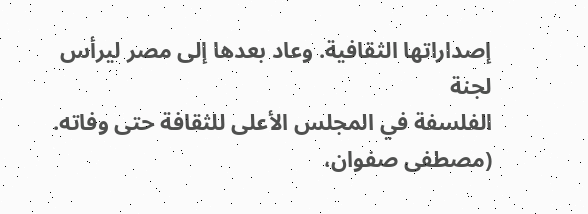إصداراتها الثقافية. وعاد بعدها إلى مصر ليرأس لجنة
الفلسفة في المجلس الأعلى للثقافة حتى وفاته. (مصطفى صفوان،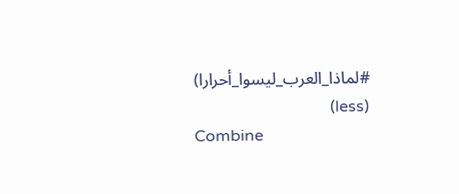#لماذا_العرب_ليسوا_أحرارا) (less)
Combine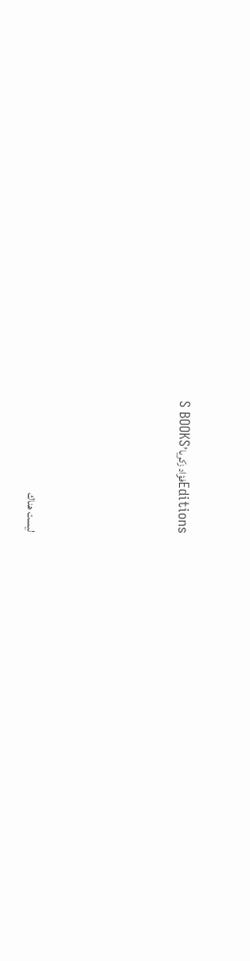Editionsفؤاد زكريا’S BOOKS






ليست هناك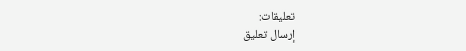تعليقات:
إرسال تعليق